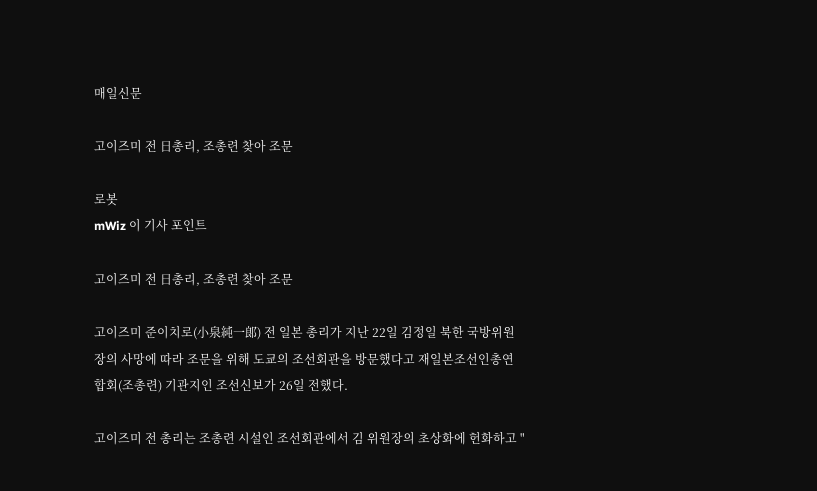매일신문

고이즈미 전 日총리, 조총련 찾아 조문

로봇
mWiz 이 기사 포인트

고이즈미 전 日총리, 조총련 찾아 조문

고이즈미 준이치로(小泉純一郞) 전 일본 총리가 지난 22일 김정일 북한 국방위원장의 사망에 따라 조문을 위해 도쿄의 조선회관을 방문했다고 재일본조선인총연합회(조총련) 기관지인 조선신보가 26일 전했다.

고이즈미 전 총리는 조총련 시설인 조선회관에서 김 위원장의 초상화에 헌화하고 "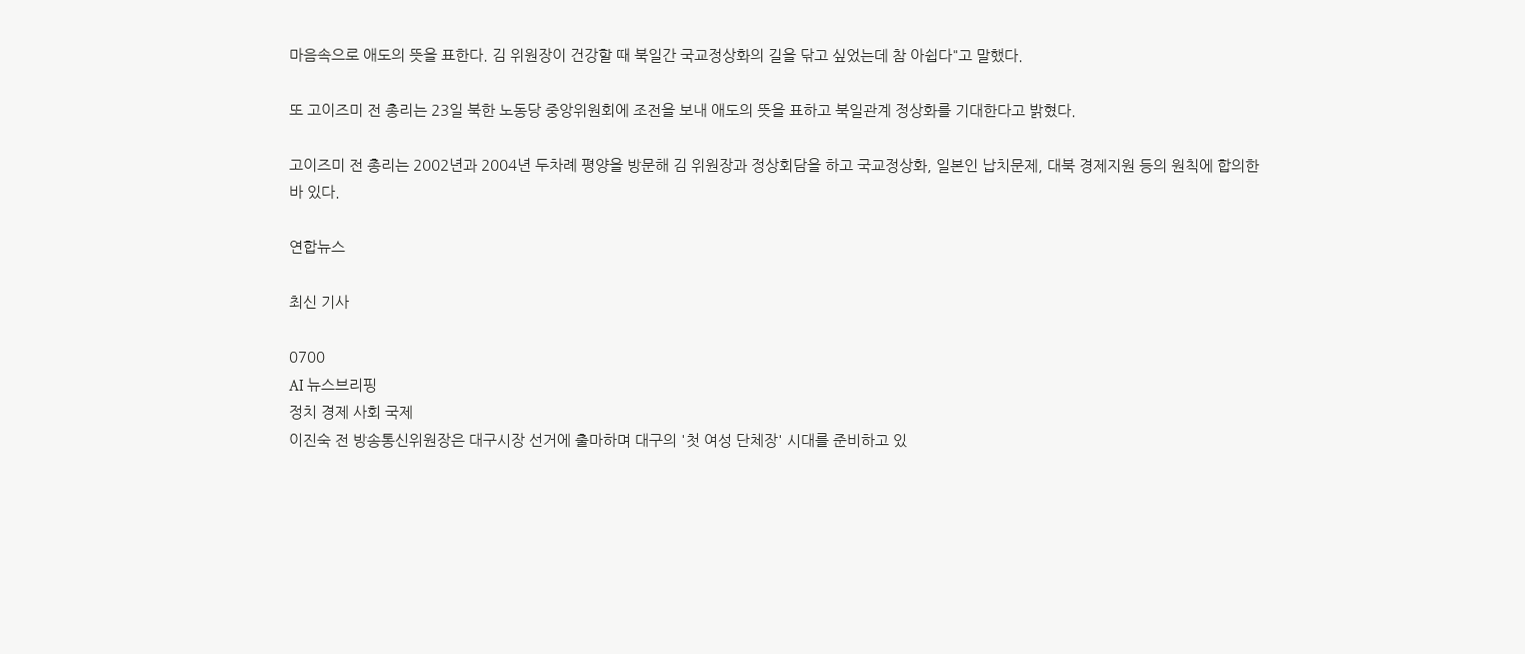마음속으로 애도의 뜻을 표한다. 김 위원장이 건강할 때 북일간 국교정상화의 길을 닦고 싶었는데 참 아쉽다"고 말했다.

또 고이즈미 전 총리는 23일 북한 노동당 중앙위원회에 조전을 보내 애도의 뜻을 표하고 북일관계 정상화를 기대한다고 밝혔다.

고이즈미 전 총리는 2002년과 2004년 두차례 평양을 방문해 김 위원장과 정상회담을 하고 국교정상화, 일본인 납치문제, 대북 경제지원 등의 원칙에 합의한 바 있다.

연합뉴스

최신 기사

0700
AI 뉴스브리핑
정치 경제 사회 국제
이진숙 전 방송통신위원장은 대구시장 선거에 출마하며 대구의 '첫 여성 단체장' 시대를 준비하고 있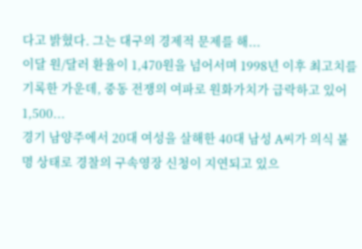다고 밝혔다. 그는 대구의 경제적 문제를 해...
이달 원/달러 환율이 1,470원을 넘어서며 1998년 이후 최고치를 기록한 가운데, 중동 전쟁의 여파로 원화가치가 급락하고 있어 1,500...
경기 남양주에서 20대 여성을 살해한 40대 남성 A씨가 의식 불명 상태로 경찰의 구속영장 신청이 지연되고 있으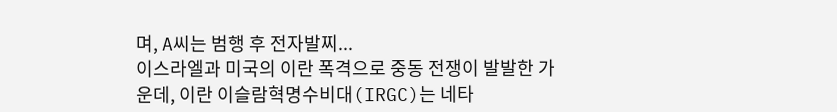며, A씨는 범행 후 전자발찌...
이스라엘과 미국의 이란 폭격으로 중동 전쟁이 발발한 가운데, 이란 이슬람혁명수비대(IRGC)는 네타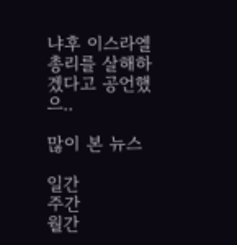냐후 이스라엘 총리를 살해하겠다고 공언했으..

많이 본 뉴스

일간
주간
월간